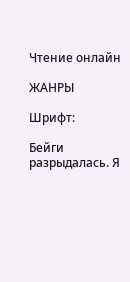Чтение онлайн

ЖАНРЫ

Шрифт:

Бейги разрыдалась. Я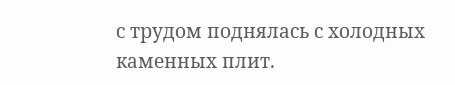с трудом поднялась с холодных каменных плит.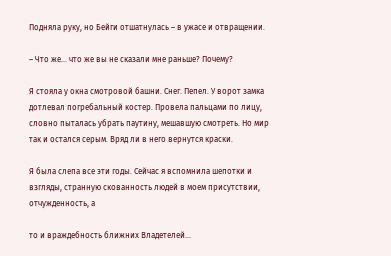Подняла руку, но Бейги отшатнулась – в ужасе и отвращении.

– Что же… что же вы не сказали мне раньше? Почему?

Я стояла у окна смотровой башни. Снег. Пепел. У ворот замка дотлевал погребальный костер. Провела пальцами по лицу, словно пыталась убрать паутину, мешавшую смотреть. Но мир так и остался серым. Вряд ли в него вернутся краски.

Я была слепа все эти годы. Сейчас я вспомнила шепотки и взгляды, странную скованность людей в моем присутствии, отчужденность, а

то и враждебность ближних Владетелей…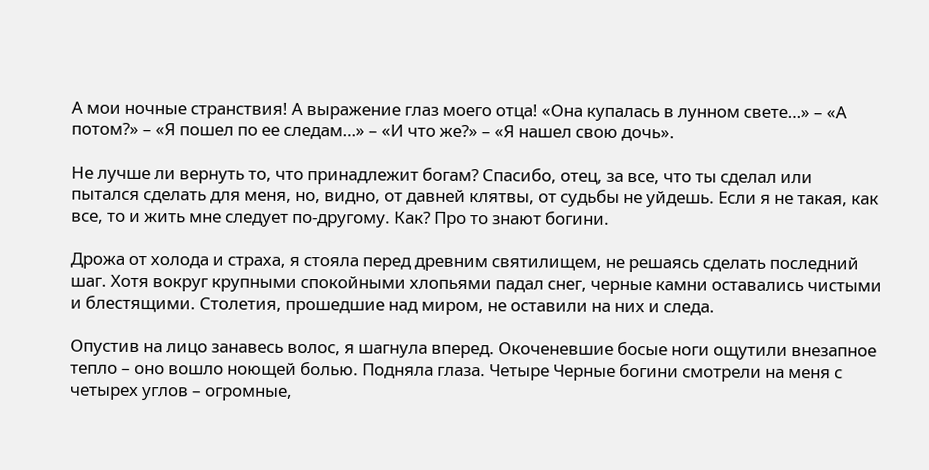А мои ночные странствия! А выражение глаз моего отца! «Она купалась в лунном свете…» – «А потом?» – «Я пошел по ее следам…» – «И что же?» – «Я нашел свою дочь».

Не лучше ли вернуть то, что принадлежит богам? Спасибо, отец, за все, что ты сделал или пытался сделать для меня, но, видно, от давней клятвы, от судьбы не уйдешь. Если я не такая, как все, то и жить мне следует по-другому. Как? Про то знают богини.

Дрожа от холода и страха, я стояла перед древним святилищем, не решаясь сделать последний шаг. Хотя вокруг крупными спокойными хлопьями падал снег, черные камни оставались чистыми и блестящими. Столетия, прошедшие над миром, не оставили на них и следа.

Опустив на лицо занавесь волос, я шагнула вперед. Окоченевшие босые ноги ощутили внезапное тепло – оно вошло ноющей болью. Подняла глаза. Четыре Черные богини смотрели на меня с четырех углов – огромные,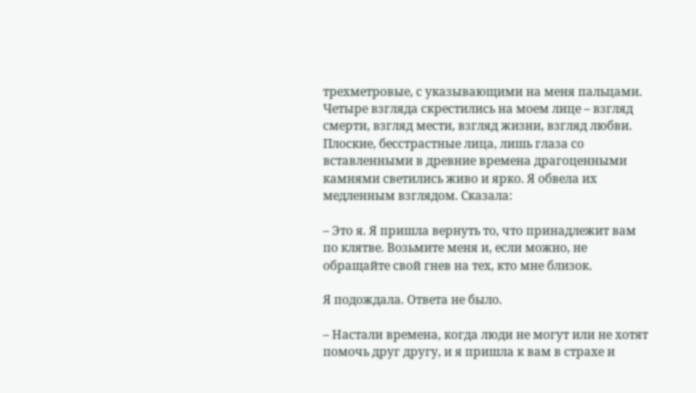трехметровые, с указывающими на меня пальцами. Четыре взгляда скрестились на моем лице – взгляд смерти, взгляд мести, взгляд жизни, взгляд любви. Плоские, бесстрастные лица, лишь глаза со вставленными в древние времена драгоценными камнями светились живо и ярко. Я обвела их медленным взглядом. Сказала:

– Это я. Я пришла вернуть то, что принадлежит вам по клятве. Возьмите меня и, если можно, не обращайте свой гнев на тех, кто мне близок.

Я подождала. Ответа не было.

– Настали времена, когда люди не могут или не хотят помочь друг другу, и я пришла к вам в страхе и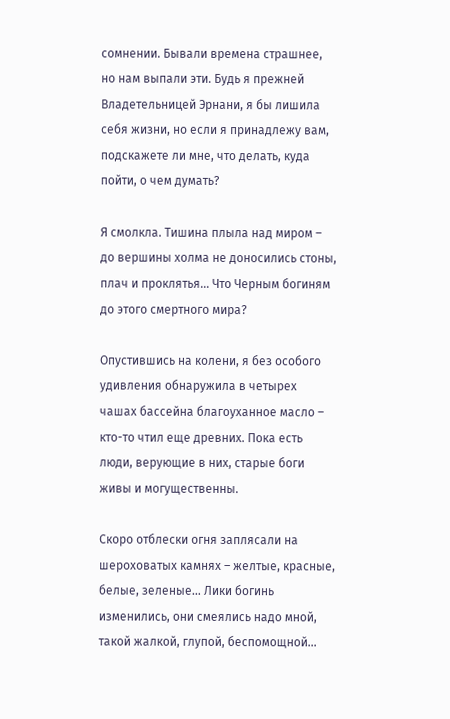сомнении. Бывали времена страшнее, но нам выпали эти. Будь я прежней Владетельницей Эрнани, я бы лишила себя жизни, но если я принадлежу вам, подскажете ли мне, что делать, куда пойти, о чем думать?

Я смолкла. Тишина плыла над миром – до вершины холма не доносились стоны, плач и проклятья… Что Черным богиням до этого смертного мира?

Опустившись на колени, я без особого удивления обнаружила в четырех чашах бассейна благоуханное масло – кто-то чтил еще древних. Пока есть люди, верующие в них, старые боги живы и могущественны.

Скоро отблески огня заплясали на шероховатых камнях – желтые, красные, белые, зеленые… Лики богинь изменились, они смеялись надо мной, такой жалкой, глупой, беспомощной…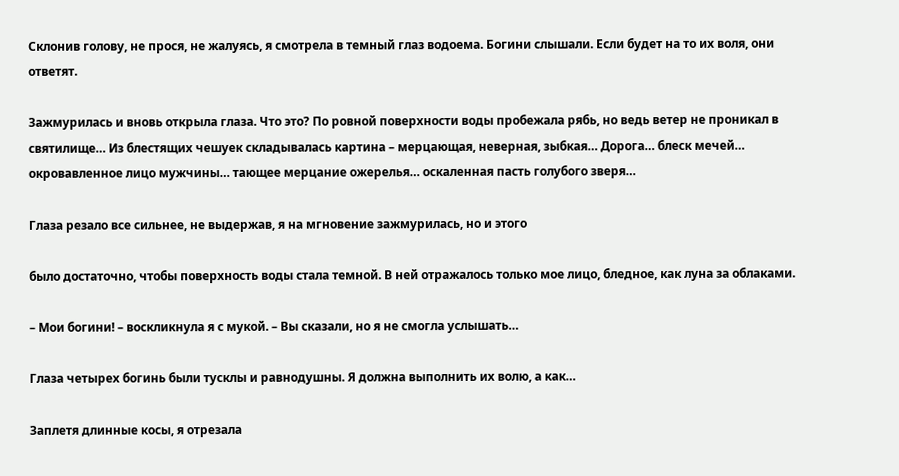Склонив голову, не прося, не жалуясь, я смотрела в темный глаз водоема. Богини слышали. Если будет на то их воля, они ответят.

Зажмурилась и вновь открыла глаза. Что это? По ровной поверхности воды пробежала рябь, но ведь ветер не проникал в святилище… Из блестящих чешуек складывалась картина – мерцающая, неверная, зыбкая… Дорога… блеск мечей… окровавленное лицо мужчины… тающее мерцание ожерелья… оскаленная пасть голубого зверя…

Глаза резало все сильнее, не выдержав, я на мгновение зажмурилась, но и этого

было достаточно, чтобы поверхность воды стала темной. В ней отражалось только мое лицо, бледное, как луна за облаками.

– Мои богини! – воскликнула я с мукой. – Вы сказали, но я не смогла услышать…

Глаза четырех богинь были тусклы и равнодушны. Я должна выполнить их волю, а как…

Заплетя длинные косы, я отрезала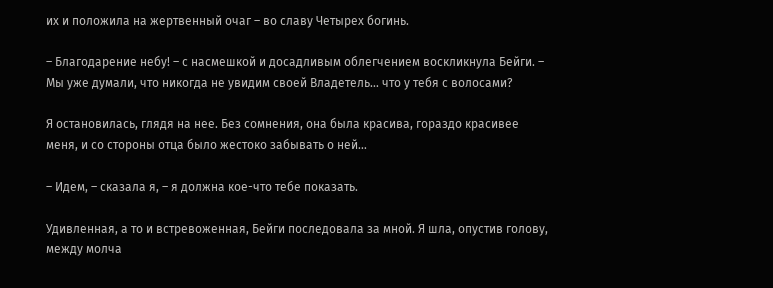их и положила на жертвенный очаг – во славу Четырех богинь.

– Благодарение небу! – с насмешкой и досадливым облегчением воскликнула Бейги. – Мы уже думали, что никогда не увидим своей Владетель… что у тебя с волосами?

Я остановилась, глядя на нее. Без сомнения, она была красива, гораздо красивее меня, и со стороны отца было жестоко забывать о ней…

– Идем, – сказала я, – я должна кое-что тебе показать.

Удивленная, а то и встревоженная, Бейги последовала за мной. Я шла, опустив голову, между молча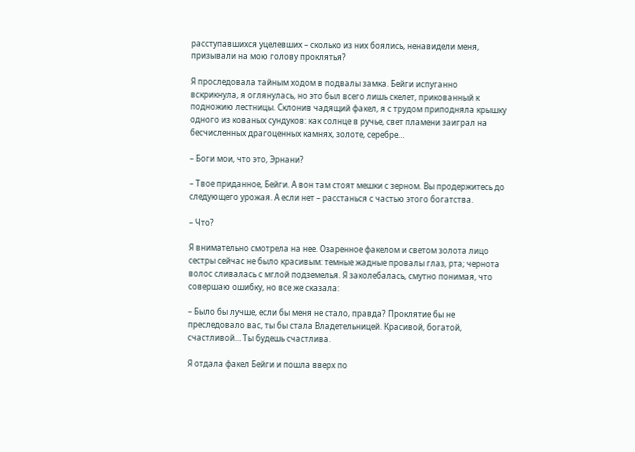расступавшихся уцелевших – сколько из них боялись, ненавидели меня, призывали на мою голову проклятья?

Я проследовала тайным ходом в подвалы замка. Бейги испуганно вскрикнула, я оглянулась, но это был всего лишь скелет, прикованный к подножию лестницы. Склонив чадящий факел, я с трудом приподняла крышку одного из кованых сундуков: как солнце в ручье, свет пламени заиграл на бесчисленных драгоценных камнях, золоте, серебре…

– Боги мои, что это, Эрнани?

– Твое приданное, Бейги. А вон там стоят мешки с зерном. Вы продержитесь до следующего урожая. А если нет – расстанься с частью этого богатства.

– Что?

Я внимательно смотрела на нее. Озаренное факелом и светом золота лицо сестры сейчас не было красивым: темные жадные провалы глаз, рта; чернота волос сливалась с мглой подземелья. Я заколебалась, смутно понимая, что совершаю ошибку, но все же сказала:

– Было бы лучше, если бы меня не стало, правда? Проклятие бы не преследовало вас, ты бы стала Владетельницей. Красивой, богатой, счастливой… Ты будешь счастлива.

Я отдала факел Бейги и пошла вверх по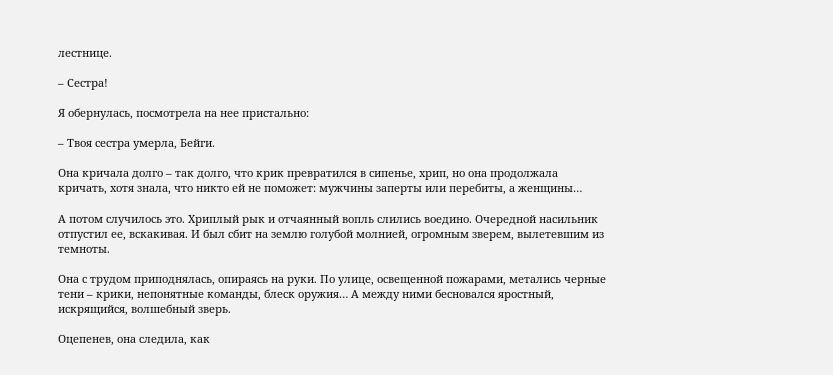лестнице.

– Сестра!

Я обернулась, посмотрела на нее пристально:

– Твоя сестра умерла, Бейги.

Она кричала долго – так долго, что крик превратился в сипенье, хрип, но она продолжала кричать, хотя знала, что никто ей не поможет: мужчины заперты или перебиты, а женщины…

А потом случилось это. Хриплый рык и отчаянный вопль слились воедино. Очередной насильник отпустил ее, вскакивая. И был сбит на землю голубой молнией, огромным зверем, вылетевшим из темноты.

Она с трудом приподнялась, опираясь на руки. По улице, освещенной пожарами, метались черные тени – крики, непонятные команды, блеск оружия… А между ними бесновался яростный, искрящийся, волшебный зверь.

Оцепенев, она следила, как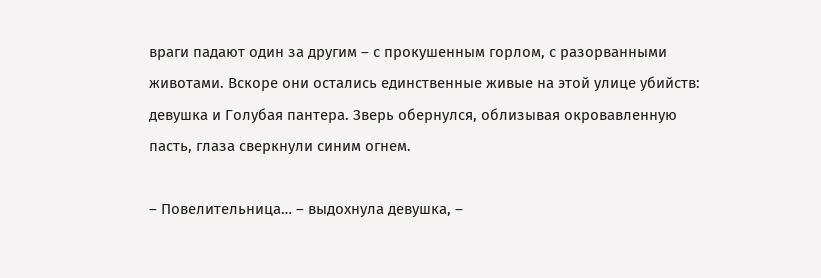враги падают один за другим – с прокушенным горлом, с разорванными животами. Вскоре они остались единственные живые на этой улице убийств: девушка и Голубая пантера. Зверь обернулся, облизывая окровавленную пасть, глаза сверкнули синим огнем.

– Повелительница… – выдохнула девушка, –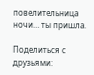повелительница ночи… ты пришла.

Поделиться с друзьями: